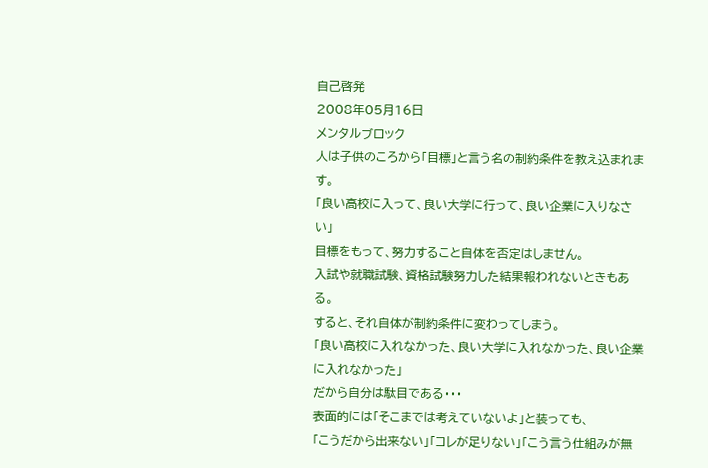自己啓発
2008年05月16日
メンタルブロック
人は子供のころから「目標」と言う名の制約条件を教え込まれます。
「良い高校に入って、良い大学に行って、良い企業に入りなさい」
目標をもって、努力すること自体を否定はしません。
入試や就職試験、資格試験努力した結果報われないときもある。
すると、それ自体が制約条件に変わってしまう。
「良い高校に入れなかった、良い大学に入れなかった、良い企業に入れなかった」
だから自分は駄目である・・・
表面的には「そこまでは考えていないよ」と装っても、
「こうだから出来ない」「コレが足りない」「こう言う仕組みが無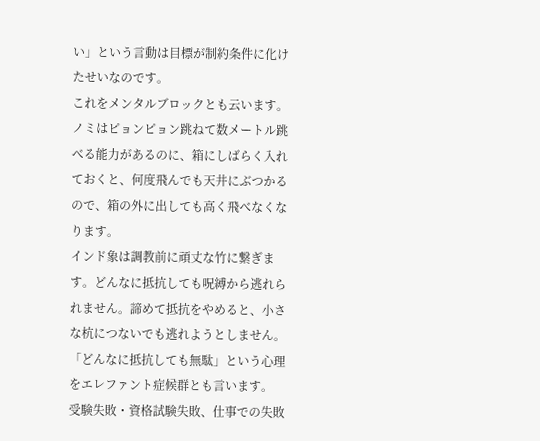い」という言動は目標が制約条件に化けたせいなのです。
これをメンタルブロックとも云います。
ノミはピョンピョン跳ねて数メートル跳べる能力があるのに、箱にしばらく入れておくと、何度飛んでも天井にぶつかるので、箱の外に出しても高く飛べなくなります。
インド象は調教前に頑丈な竹に繋ぎます。どんなに抵抗しても呪縛から逃れられません。諦めて抵抗をやめると、小さな杭につないでも逃れようとしません。
「どんなに抵抗しても無駄」という心理をエレファント症候群とも言います。
受験失敗・資格試験失敗、仕事での失敗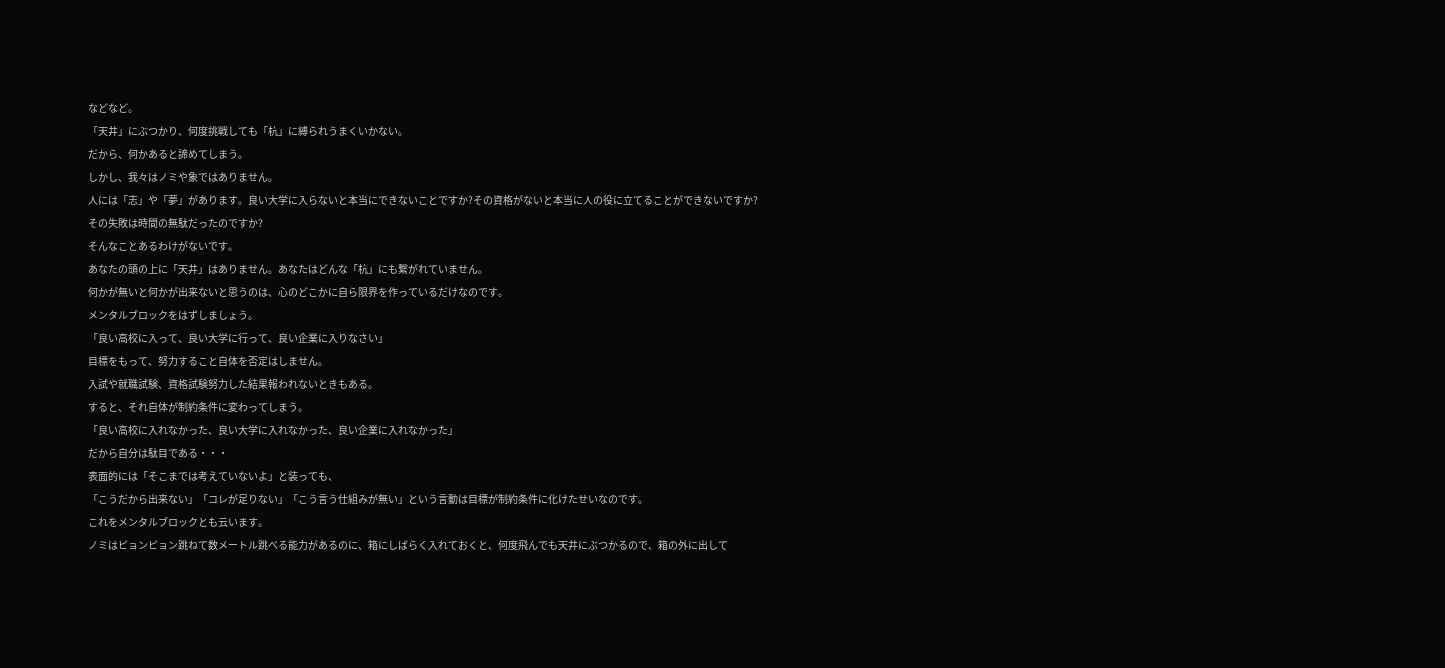などなど。
「天井」にぶつかり、何度挑戦しても「杭」に縛られうまくいかない。
だから、何かあると諦めてしまう。
しかし、我々はノミや象ではありません。
人には「志」や「夢」があります。良い大学に入らないと本当にできないことですか?その資格がないと本当に人の役に立てることができないですか?
その失敗は時間の無駄だったのですか?
そんなことあるわけがないです。
あなたの頭の上に「天井」はありません。あなたはどんな「杭」にも繋がれていません。
何かが無いと何かが出来ないと思うのは、心のどこかに自ら限界を作っているだけなのです。
メンタルブロックをはずしましょう。
「良い高校に入って、良い大学に行って、良い企業に入りなさい」
目標をもって、努力すること自体を否定はしません。
入試や就職試験、資格試験努力した結果報われないときもある。
すると、それ自体が制約条件に変わってしまう。
「良い高校に入れなかった、良い大学に入れなかった、良い企業に入れなかった」
だから自分は駄目である・・・
表面的には「そこまでは考えていないよ」と装っても、
「こうだから出来ない」「コレが足りない」「こう言う仕組みが無い」という言動は目標が制約条件に化けたせいなのです。
これをメンタルブロックとも云います。
ノミはピョンピョン跳ねて数メートル跳べる能力があるのに、箱にしばらく入れておくと、何度飛んでも天井にぶつかるので、箱の外に出して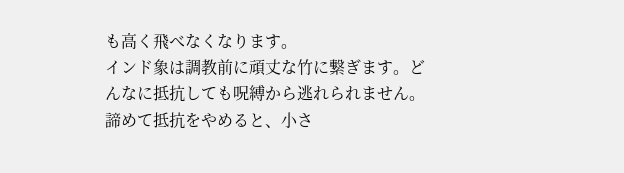も高く飛べなくなります。
インド象は調教前に頑丈な竹に繋ぎます。どんなに抵抗しても呪縛から逃れられません。諦めて抵抗をやめると、小さ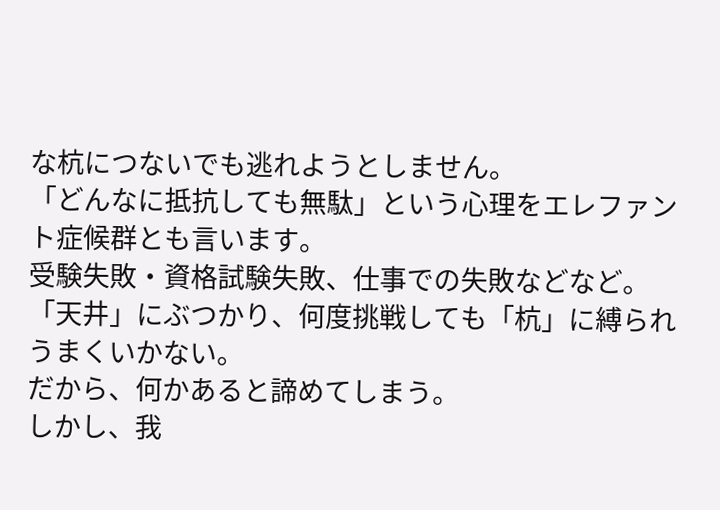な杭につないでも逃れようとしません。
「どんなに抵抗しても無駄」という心理をエレファント症候群とも言います。
受験失敗・資格試験失敗、仕事での失敗などなど。
「天井」にぶつかり、何度挑戦しても「杭」に縛られうまくいかない。
だから、何かあると諦めてしまう。
しかし、我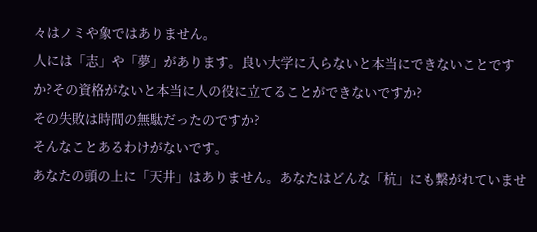々はノミや象ではありません。
人には「志」や「夢」があります。良い大学に入らないと本当にできないことですか?その資格がないと本当に人の役に立てることができないですか?
その失敗は時間の無駄だったのですか?
そんなことあるわけがないです。
あなたの頭の上に「天井」はありません。あなたはどんな「杭」にも繋がれていませ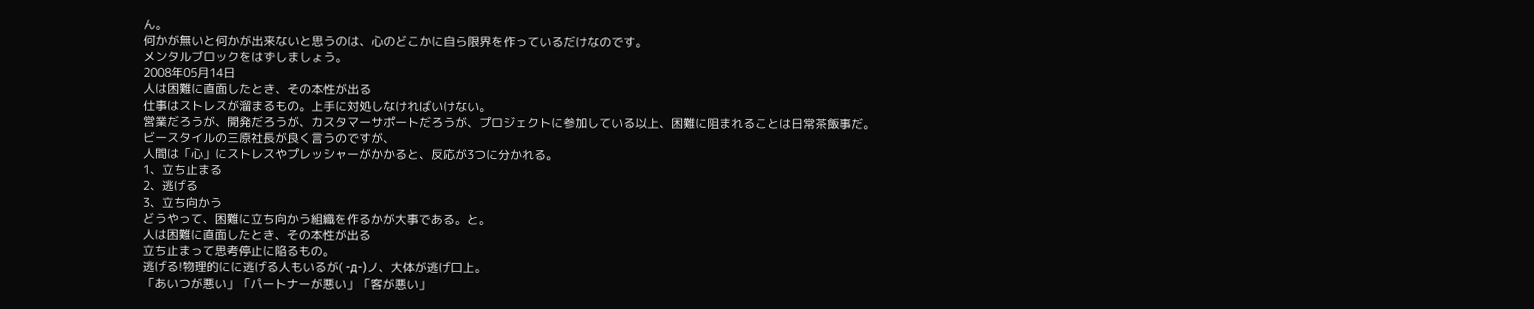ん。
何かが無いと何かが出来ないと思うのは、心のどこかに自ら限界を作っているだけなのです。
メンタルブロックをはずしましょう。
2008年05月14日
人は困難に直面したとき、その本性が出る
仕事はストレスが溜まるもの。上手に対処しなければいけない。
営業だろうが、開発だろうが、カスタマーサポートだろうが、プロジェクトに参加している以上、困難に阻まれることは日常茶飯事だ。
ビースタイルの三原社長が良く言うのですが、
人間は「心」にストレスやプレッシャーがかかると、反応が3つに分かれる。
1、立ち止まる
2、逃げる
3、立ち向かう
どうやって、困難に立ち向かう組織を作るかが大事である。と。
人は困難に直面したとき、その本性が出る
立ち止まって思考停止に陥るもの。
逃げる!物理的にに逃げる人もいるが( -д-)ノ、大体が逃げ口上。
「あいつが悪い」「パートナーが悪い」「客が悪い」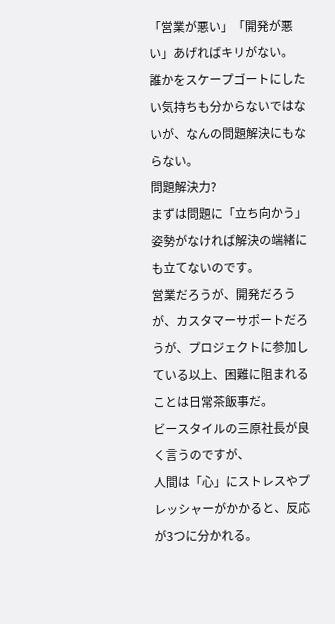「営業が悪い」「開発が悪い」あげればキリがない。
誰かをスケープゴートにしたい気持ちも分からないではないが、なんの問題解決にもならない。
問題解決力?
まずは問題に「立ち向かう」姿勢がなければ解決の端緒にも立てないのです。
営業だろうが、開発だろうが、カスタマーサポートだろうが、プロジェクトに参加している以上、困難に阻まれることは日常茶飯事だ。
ビースタイルの三原社長が良く言うのですが、
人間は「心」にストレスやプレッシャーがかかると、反応が3つに分かれる。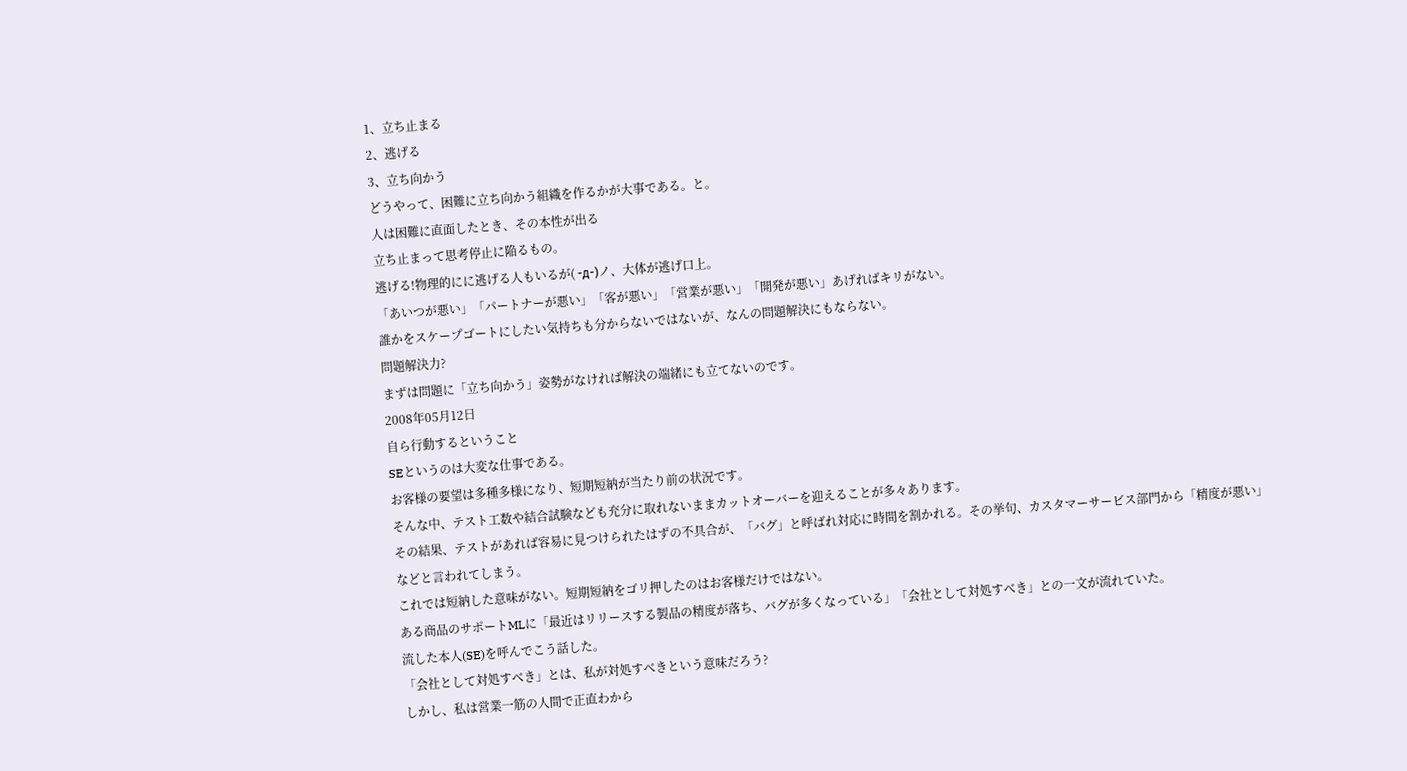1、立ち止まる
2、逃げる
3、立ち向かう
どうやって、困難に立ち向かう組織を作るかが大事である。と。
人は困難に直面したとき、その本性が出る
立ち止まって思考停止に陥るもの。
逃げる!物理的にに逃げる人もいるが( -д-)ノ、大体が逃げ口上。
「あいつが悪い」「パートナーが悪い」「客が悪い」「営業が悪い」「開発が悪い」あげればキリがない。
誰かをスケープゴートにしたい気持ちも分からないではないが、なんの問題解決にもならない。
問題解決力?
まずは問題に「立ち向かう」姿勢がなければ解決の端緒にも立てないのです。
2008年05月12日
自ら行動するということ
SEというのは大変な仕事である。
お客様の要望は多種多様になり、短期短納が当たり前の状況です。
そんな中、テスト工数や結合試験なども充分に取れないままカットオーバーを迎えることが多々あります。
その結果、テストがあれば容易に見つけられたはずの不具合が、「バグ」と呼ばれ対応に時間を割かれる。その挙句、カスタマーサービス部門から「精度が悪い」などと言われてしまう。
これでは短納した意味がない。短期短納をゴリ押したのはお客様だけではない。
ある商品のサポートMLに「最近はリリースする製品の精度が落ち、バグが多くなっている」「会社として対処すべき」との一文が流れていた。
流した本人(SE)を呼んでこう話した。
「会社として対処すべき」とは、私が対処すべきという意味だろう?
しかし、私は営業一筋の人間で正直わから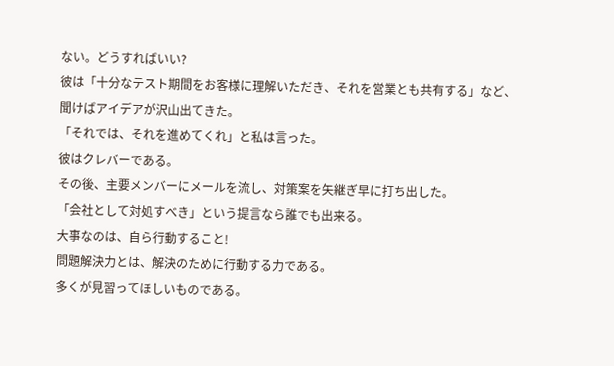ない。どうすればいい?
彼は「十分なテスト期間をお客様に理解いただき、それを営業とも共有する」など、
聞けばアイデアが沢山出てきた。
「それでは、それを進めてくれ」と私は言った。
彼はクレバーである。
その後、主要メンバーにメールを流し、対策案を矢継ぎ早に打ち出した。
「会社として対処すべき」という提言なら誰でも出来る。
大事なのは、自ら行動すること!
問題解決力とは、解決のために行動する力である。
多くが見習ってほしいものである。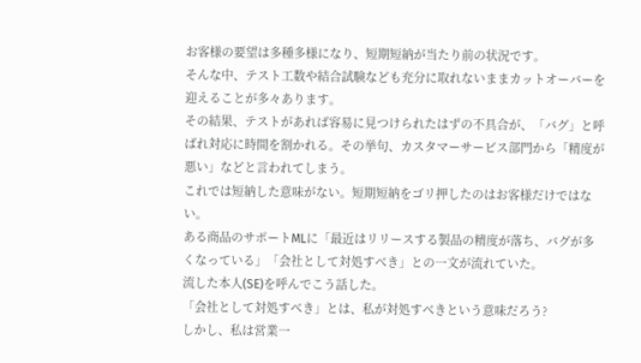お客様の要望は多種多様になり、短期短納が当たり前の状況です。
そんな中、テスト工数や結合試験なども充分に取れないままカットオーバーを迎えることが多々あります。
その結果、テストがあれば容易に見つけられたはずの不具合が、「バグ」と呼ばれ対応に時間を割かれる。その挙句、カスタマーサービス部門から「精度が悪い」などと言われてしまう。
これでは短納した意味がない。短期短納をゴリ押したのはお客様だけではない。
ある商品のサポートMLに「最近はリリースする製品の精度が落ち、バグが多くなっている」「会社として対処すべき」との一文が流れていた。
流した本人(SE)を呼んでこう話した。
「会社として対処すべき」とは、私が対処すべきという意味だろう?
しかし、私は営業一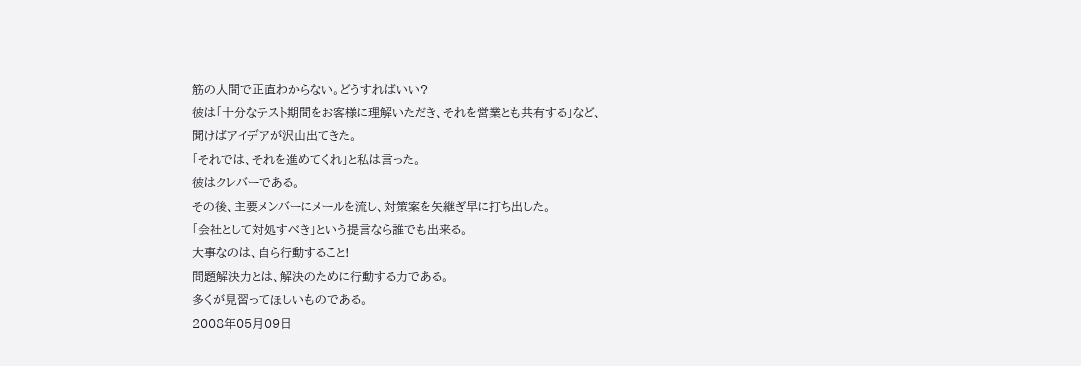筋の人間で正直わからない。どうすればいい?
彼は「十分なテスト期間をお客様に理解いただき、それを営業とも共有する」など、
聞けばアイデアが沢山出てきた。
「それでは、それを進めてくれ」と私は言った。
彼はクレバーである。
その後、主要メンバーにメールを流し、対策案を矢継ぎ早に打ち出した。
「会社として対処すべき」という提言なら誰でも出来る。
大事なのは、自ら行動すること!
問題解決力とは、解決のために行動する力である。
多くが見習ってほしいものである。
2008年05月09日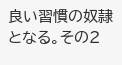良い習慣の奴隷となる。その2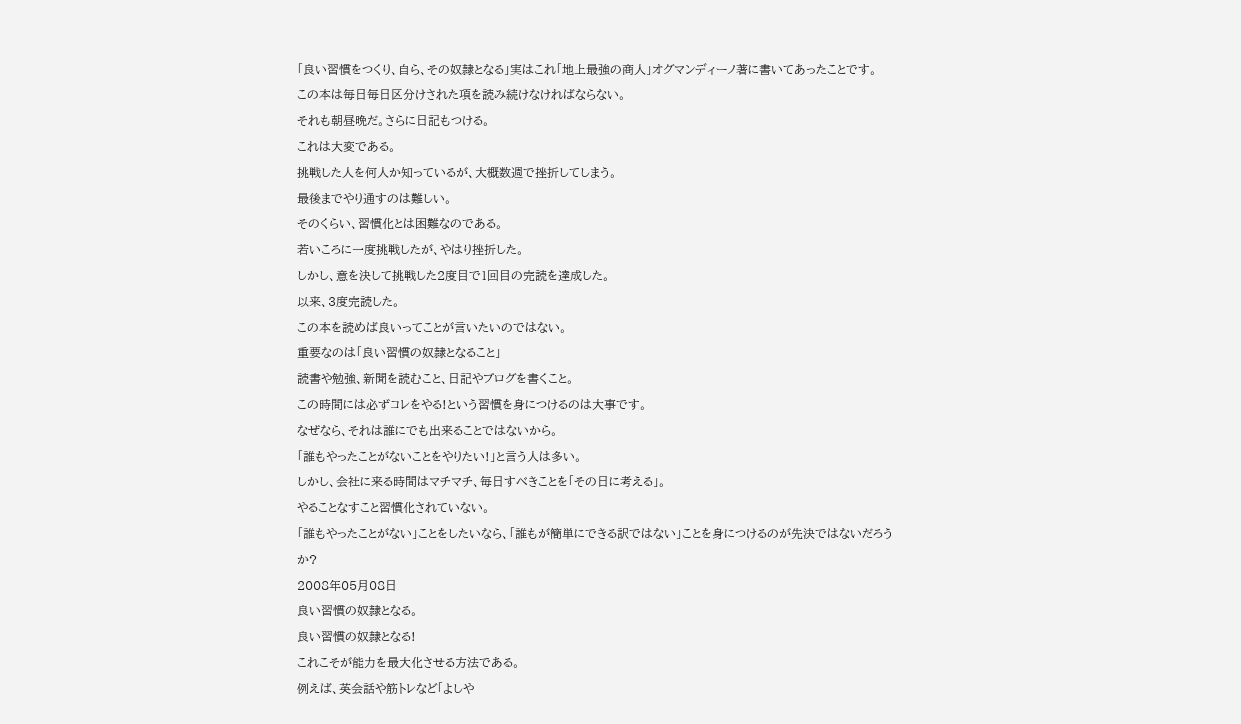「良い習慣をつくり、自ら、その奴隷となる」実はこれ「地上最強の商人」オグマンディーノ著に書いてあったことです。
この本は毎日毎日区分けされた項を読み続けなければならない。
それも朝昼晩だ。さらに日記もつける。
これは大変である。
挑戦した人を何人か知っているが、大概数週で挫折してしまう。
最後までやり通すのは難しい。
そのくらい、習慣化とは困難なのである。
若いころに一度挑戦したが、やはり挫折した。
しかし、意を決して挑戦した2度目で1回目の完読を達成した。
以来、3度完読した。
この本を読めば良いってことが言いたいのではない。
重要なのは「良い習慣の奴隷となること」
読書や勉強、新聞を読むこと、日記やブログを書くこと。
この時間には必ずコレをやる!という習慣を身につけるのは大事です。
なぜなら、それは誰にでも出来ることではないから。
「誰もやったことがないことをやりたい!」と言う人は多い。
しかし、会社に来る時間はマチマチ、毎日すべきことを「その日に考える」。
やることなすこと習慣化されていない。
「誰もやったことがない」ことをしたいなら、「誰もが簡単にできる訳ではない」ことを身につけるのが先決ではないだろうか?
2008年05月08日
良い習慣の奴隷となる。
良い習慣の奴隷となる!
これこそが能力を最大化させる方法である。
例えば、英会話や筋トレなど「よしや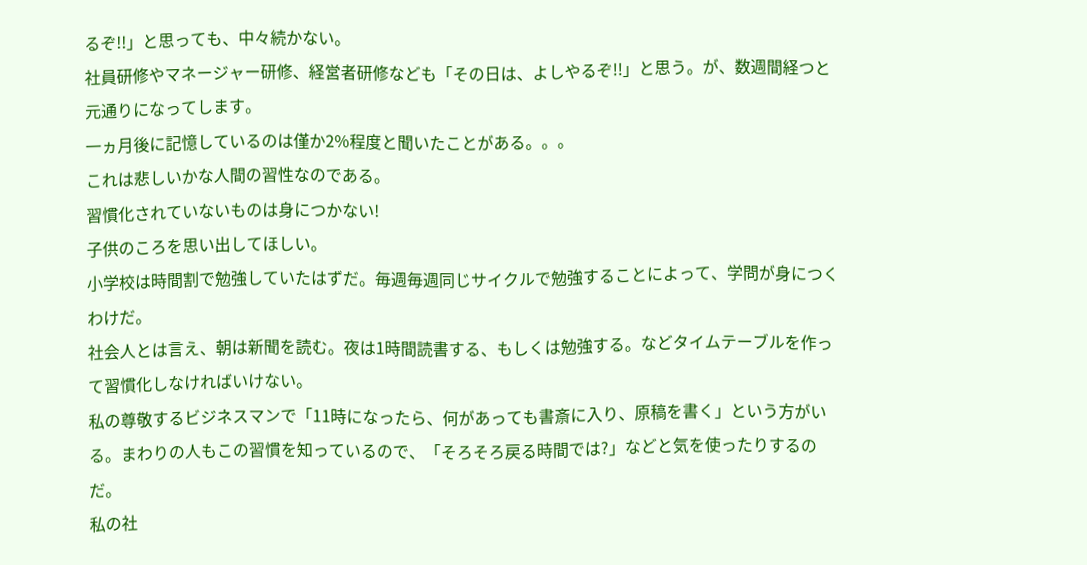るぞ!!」と思っても、中々続かない。
社員研修やマネージャー研修、経営者研修なども「その日は、よしやるぞ!!」と思う。が、数週間経つと元通りになってします。
一ヵ月後に記憶しているのは僅か2%程度と聞いたことがある。。。
これは悲しいかな人間の習性なのである。
習慣化されていないものは身につかない!
子供のころを思い出してほしい。
小学校は時間割で勉強していたはずだ。毎週毎週同じサイクルで勉強することによって、学問が身につくわけだ。
社会人とは言え、朝は新聞を読む。夜は1時間読書する、もしくは勉強する。などタイムテーブルを作って習慣化しなければいけない。
私の尊敬するビジネスマンで「11時になったら、何があっても書斎に入り、原稿を書く」という方がいる。まわりの人もこの習慣を知っているので、「そろそろ戻る時間では?」などと気を使ったりするのだ。
私の社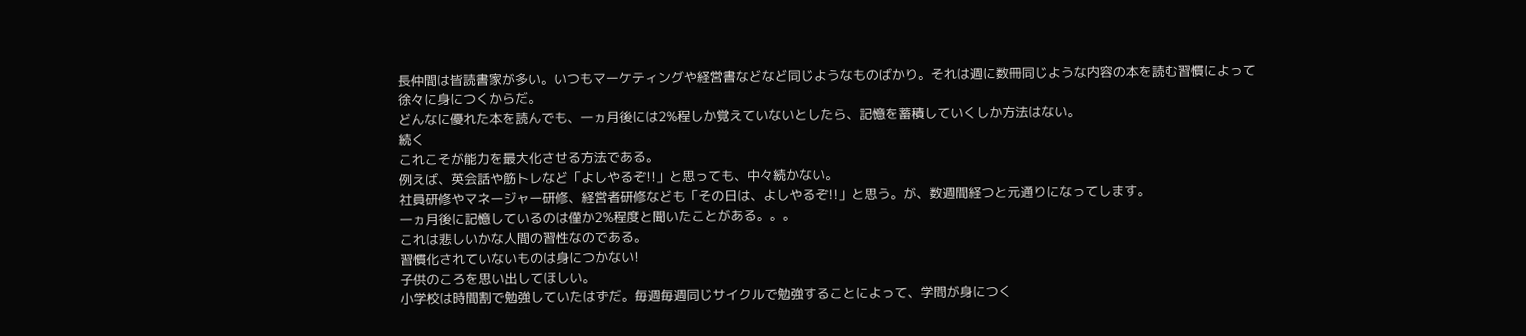長仲間は皆読書家が多い。いつもマーケティングや経営書などなど同じようなものばかり。それは週に数冊同じような内容の本を読む習慣によって徐々に身につくからだ。
どんなに優れた本を読んでも、一ヵ月後には2%程しか覚えていないとしたら、記憶を蓄積していくしか方法はない。
続く
これこそが能力を最大化させる方法である。
例えば、英会話や筋トレなど「よしやるぞ!!」と思っても、中々続かない。
社員研修やマネージャー研修、経営者研修なども「その日は、よしやるぞ!!」と思う。が、数週間経つと元通りになってします。
一ヵ月後に記憶しているのは僅か2%程度と聞いたことがある。。。
これは悲しいかな人間の習性なのである。
習慣化されていないものは身につかない!
子供のころを思い出してほしい。
小学校は時間割で勉強していたはずだ。毎週毎週同じサイクルで勉強することによって、学問が身につく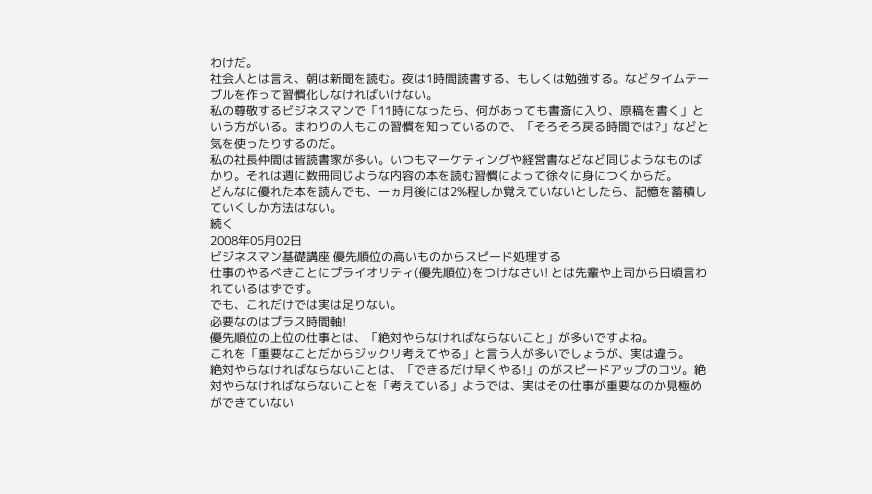わけだ。
社会人とは言え、朝は新聞を読む。夜は1時間読書する、もしくは勉強する。などタイムテーブルを作って習慣化しなければいけない。
私の尊敬するビジネスマンで「11時になったら、何があっても書斎に入り、原稿を書く」という方がいる。まわりの人もこの習慣を知っているので、「そろそろ戻る時間では?」などと気を使ったりするのだ。
私の社長仲間は皆読書家が多い。いつもマーケティングや経営書などなど同じようなものばかり。それは週に数冊同じような内容の本を読む習慣によって徐々に身につくからだ。
どんなに優れた本を読んでも、一ヵ月後には2%程しか覚えていないとしたら、記憶を蓄積していくしか方法はない。
続く
2008年05月02日
ビジネスマン基礎講座 優先順位の高いものからスピード処理する
仕事のやるべきことにプライオリティ(優先順位)をつけなさい! とは先輩や上司から日頃言われているはずです。
でも、これだけでは実は足りない。
必要なのはプラス時間軸!
優先順位の上位の仕事とは、「絶対やらなければならないこと」が多いですよね。
これを「重要なことだからジックリ考えてやる」と言う人が多いでしょうが、実は違う。
絶対やらなければならないことは、「できるだけ早くやる!」のがスピードアップのコツ。絶対やらなければならないことを「考えている」ようでは、実はその仕事が重要なのか見極めができていない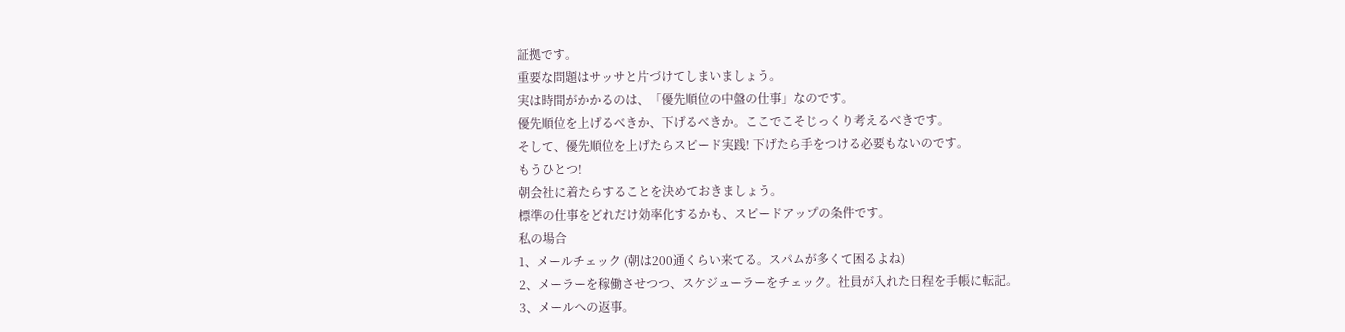証拠です。
重要な問題はサッサと片づけてしまいましょう。
実は時間がかかるのは、「優先順位の中盤の仕事」なのです。
優先順位を上げるべきか、下げるべきか。ここでこそじっくり考えるべきです。
そして、優先順位を上げたらスピード実践! 下げたら手をつける必要もないのです。
もうひとつ!
朝会社に着たらすることを決めておきましょう。
標準の仕事をどれだけ効率化するかも、スピードアップの条件です。
私の場合
1、メールチェック (朝は200通くらい来てる。スパムが多くて困るよね)
2、メーラーを稼働させつつ、スケジューラーをチェック。社員が入れた日程を手帳に転記。
3、メールへの返事。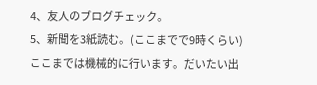4、友人のブログチェック。
5、新聞を3紙読む。(ここまでで9時くらい)
ここまでは機械的に行います。だいたい出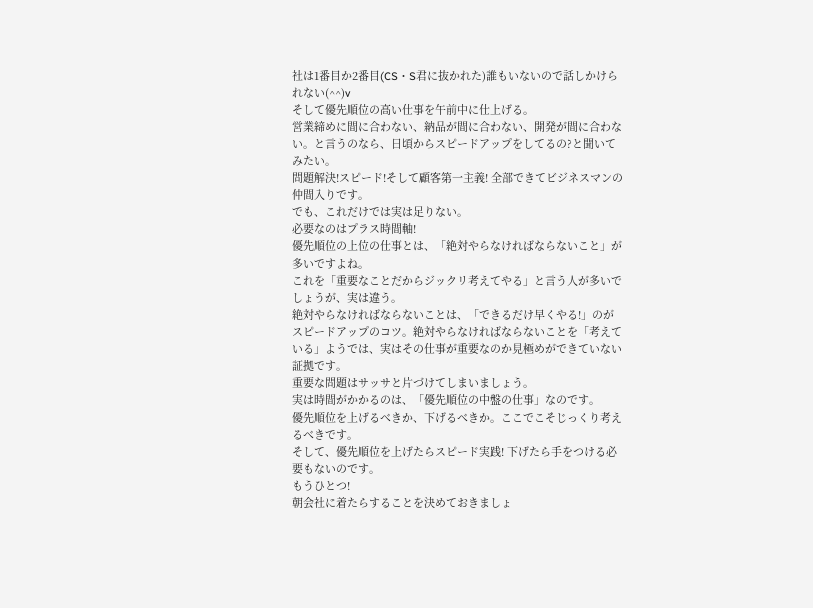社は1番目か2番目(CS・S君に抜かれた)誰もいないので話しかけられない(^^)v
そして優先順位の高い仕事を午前中に仕上げる。
営業締めに間に合わない、納品が間に合わない、開発が間に合わない。と言うのなら、日頃からスピードアップをしてるの?と聞いてみたい。
問題解決!スピード!そして顧客第一主義! 全部できてビジネスマンの仲間入りです。
でも、これだけでは実は足りない。
必要なのはプラス時間軸!
優先順位の上位の仕事とは、「絶対やらなければならないこと」が多いですよね。
これを「重要なことだからジックリ考えてやる」と言う人が多いでしょうが、実は違う。
絶対やらなければならないことは、「できるだけ早くやる!」のがスピードアップのコツ。絶対やらなければならないことを「考えている」ようでは、実はその仕事が重要なのか見極めができていない証拠です。
重要な問題はサッサと片づけてしまいましょう。
実は時間がかかるのは、「優先順位の中盤の仕事」なのです。
優先順位を上げるべきか、下げるべきか。ここでこそじっくり考えるべきです。
そして、優先順位を上げたらスピード実践! 下げたら手をつける必要もないのです。
もうひとつ!
朝会社に着たらすることを決めておきましょ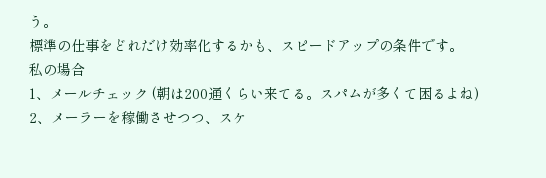う。
標準の仕事をどれだけ効率化するかも、スピードアップの条件です。
私の場合
1、メールチェック (朝は200通くらい来てる。スパムが多くて困るよね)
2、メーラーを稼働させつつ、スケ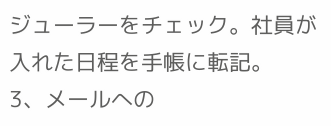ジューラーをチェック。社員が入れた日程を手帳に転記。
3、メールへの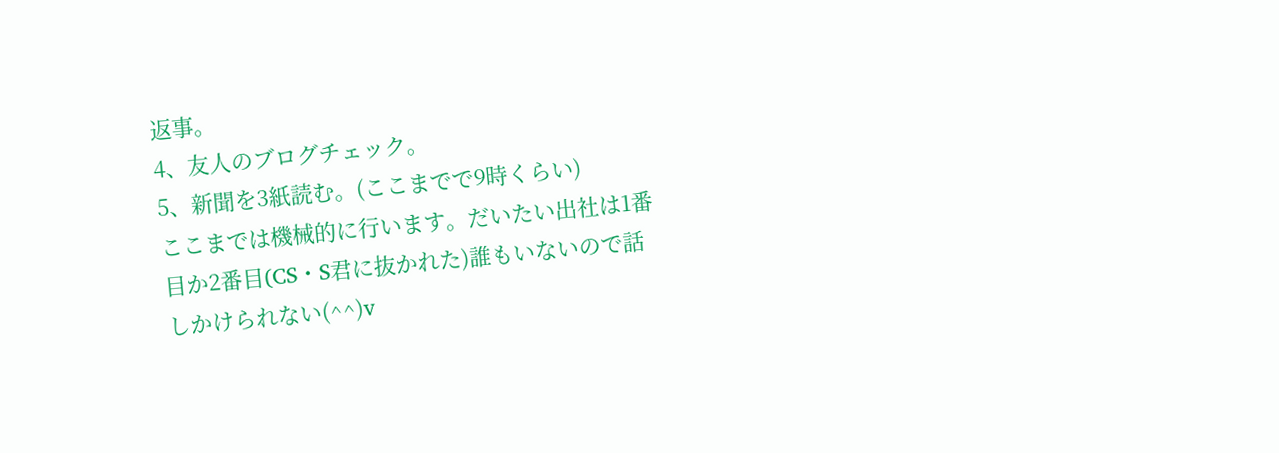返事。
4、友人のブログチェック。
5、新聞を3紙読む。(ここまでで9時くらい)
ここまでは機械的に行います。だいたい出社は1番目か2番目(CS・S君に抜かれた)誰もいないので話しかけられない(^^)v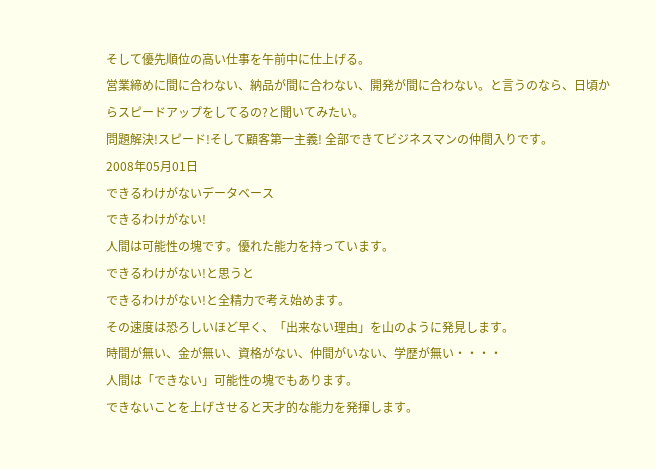そして優先順位の高い仕事を午前中に仕上げる。
営業締めに間に合わない、納品が間に合わない、開発が間に合わない。と言うのなら、日頃からスピードアップをしてるの?と聞いてみたい。
問題解決!スピード!そして顧客第一主義! 全部できてビジネスマンの仲間入りです。
2008年05月01日
できるわけがないデータベース
できるわけがない!
人間は可能性の塊です。優れた能力を持っています。
できるわけがない!と思うと
できるわけがない!と全精力で考え始めます。
その速度は恐ろしいほど早く、「出来ない理由」を山のように発見します。
時間が無い、金が無い、資格がない、仲間がいない、学歴が無い・・・・
人間は「できない」可能性の塊でもあります。
できないことを上げさせると天才的な能力を発揮します。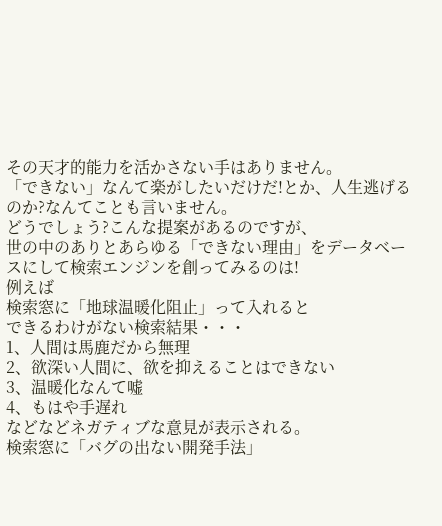その天才的能力を活かさない手はありません。
「できない」なんて楽がしたいだけだ!とか、人生逃げるのか?なんてことも言いません。
どうでしょう?こんな提案があるのですが、
世の中のありとあらゆる「できない理由」をデータベースにして検索エンジンを創ってみるのは!
例えば
検索窓に「地球温暖化阻止」って入れると
できるわけがない検索結果・・・
1、人間は馬鹿だから無理
2、欲深い人間に、欲を抑えることはできない
3、温暖化なんて嘘
4、もはや手遅れ
などなどネガティブな意見が表示される。
検索窓に「バグの出ない開発手法」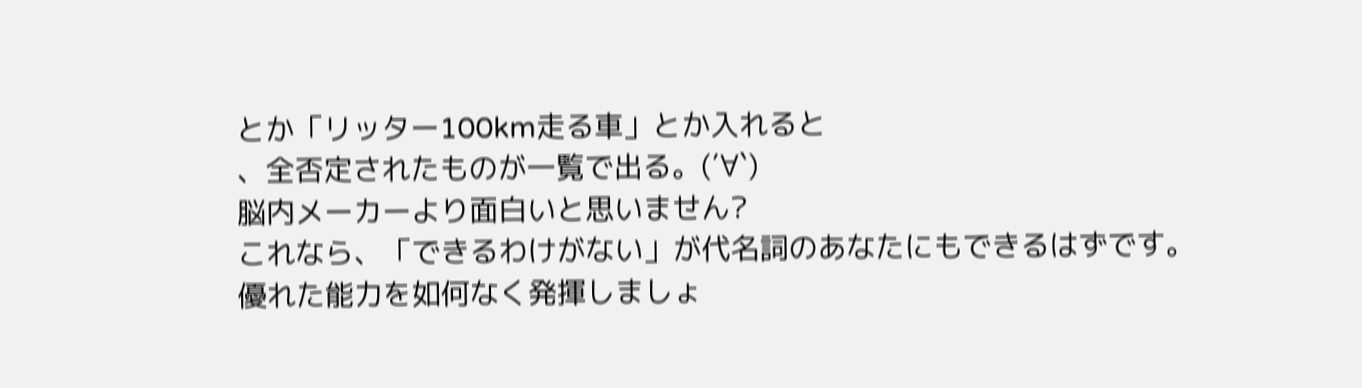とか「リッター100km走る車」とか入れると
、全否定されたものが一覧で出る。(′∀`)
脳内メーカーより面白いと思いません?
これなら、「できるわけがない」が代名詞のあなたにもできるはずです。
優れた能力を如何なく発揮しましょ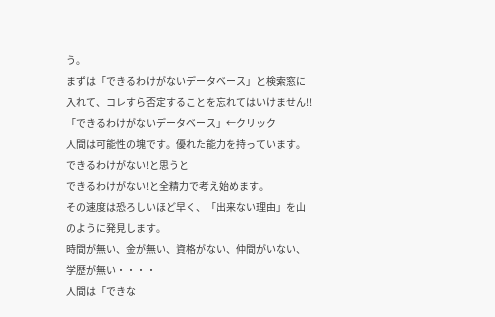う。
まずは「できるわけがないデータベース」と検索窓に入れて、コレすら否定することを忘れてはいけません!!
「できるわけがないデータベース」←クリック
人間は可能性の塊です。優れた能力を持っています。
できるわけがない!と思うと
できるわけがない!と全精力で考え始めます。
その速度は恐ろしいほど早く、「出来ない理由」を山のように発見します。
時間が無い、金が無い、資格がない、仲間がいない、学歴が無い・・・・
人間は「できな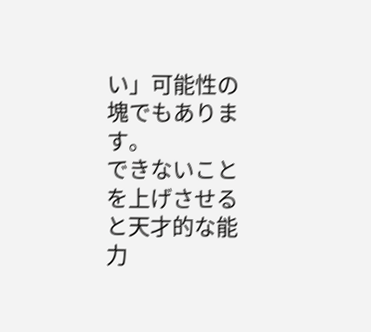い」可能性の塊でもあります。
できないことを上げさせると天才的な能力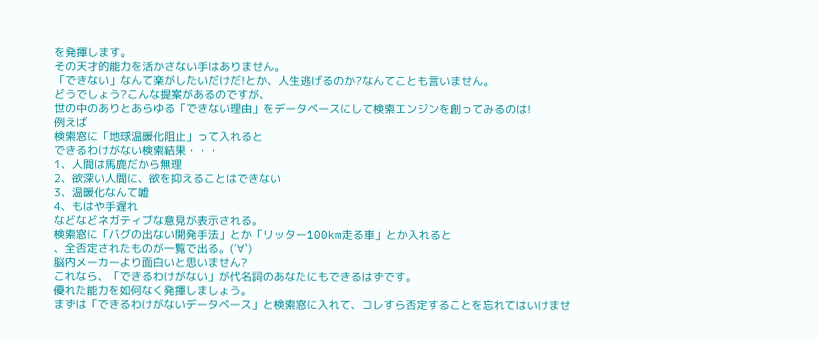を発揮します。
その天才的能力を活かさない手はありません。
「できない」なんて楽がしたいだけだ!とか、人生逃げるのか?なんてことも言いません。
どうでしょう?こんな提案があるのですが、
世の中のありとあらゆる「できない理由」をデータベースにして検索エンジンを創ってみるのは!
例えば
検索窓に「地球温暖化阻止」って入れると
できるわけがない検索結果・・・
1、人間は馬鹿だから無理
2、欲深い人間に、欲を抑えることはできない
3、温暖化なんて嘘
4、もはや手遅れ
などなどネガティブな意見が表示される。
検索窓に「バグの出ない開発手法」とか「リッター100km走る車」とか入れると
、全否定されたものが一覧で出る。(′∀`)
脳内メーカーより面白いと思いません?
これなら、「できるわけがない」が代名詞のあなたにもできるはずです。
優れた能力を如何なく発揮しましょう。
まずは「できるわけがないデータベース」と検索窓に入れて、コレすら否定することを忘れてはいけませ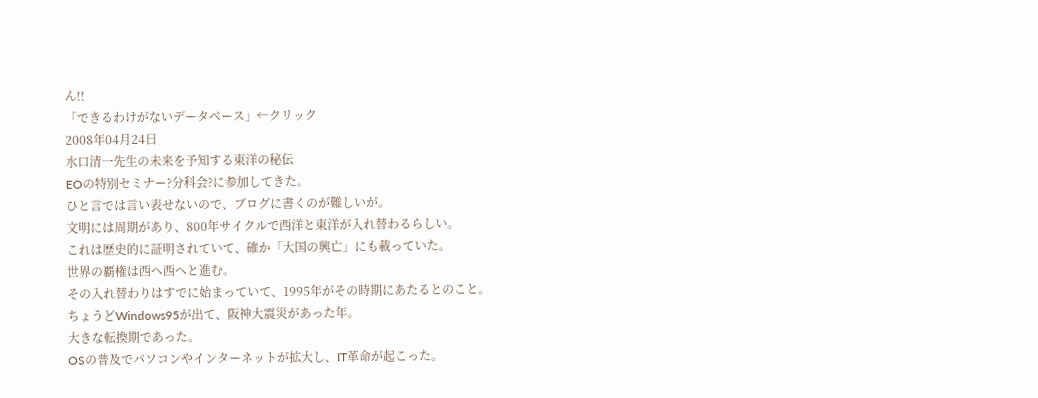ん!!
「できるわけがないデータベース」←クリック
2008年04月24日
水口清一先生の未来を予知する東洋の秘伝
EOの特別セミナー?分科会?に参加してきた。
ひと言では言い表せないので、ブログに書くのが難しいが。
文明には周期があり、800年サイクルで西洋と東洋が入れ替わるらしい。
これは歴史的に証明されていて、確か「大国の興亡」にも載っていた。
世界の覇権は西へ西へと進む。
その入れ替わりはすでに始まっていて、1995年がその時期にあたるとのこと。
ちょうどWindows95が出て、阪神大震災があった年。
大きな転換期であった。
OSの普及でパソコンやインターネットが拡大し、IT革命が起こった。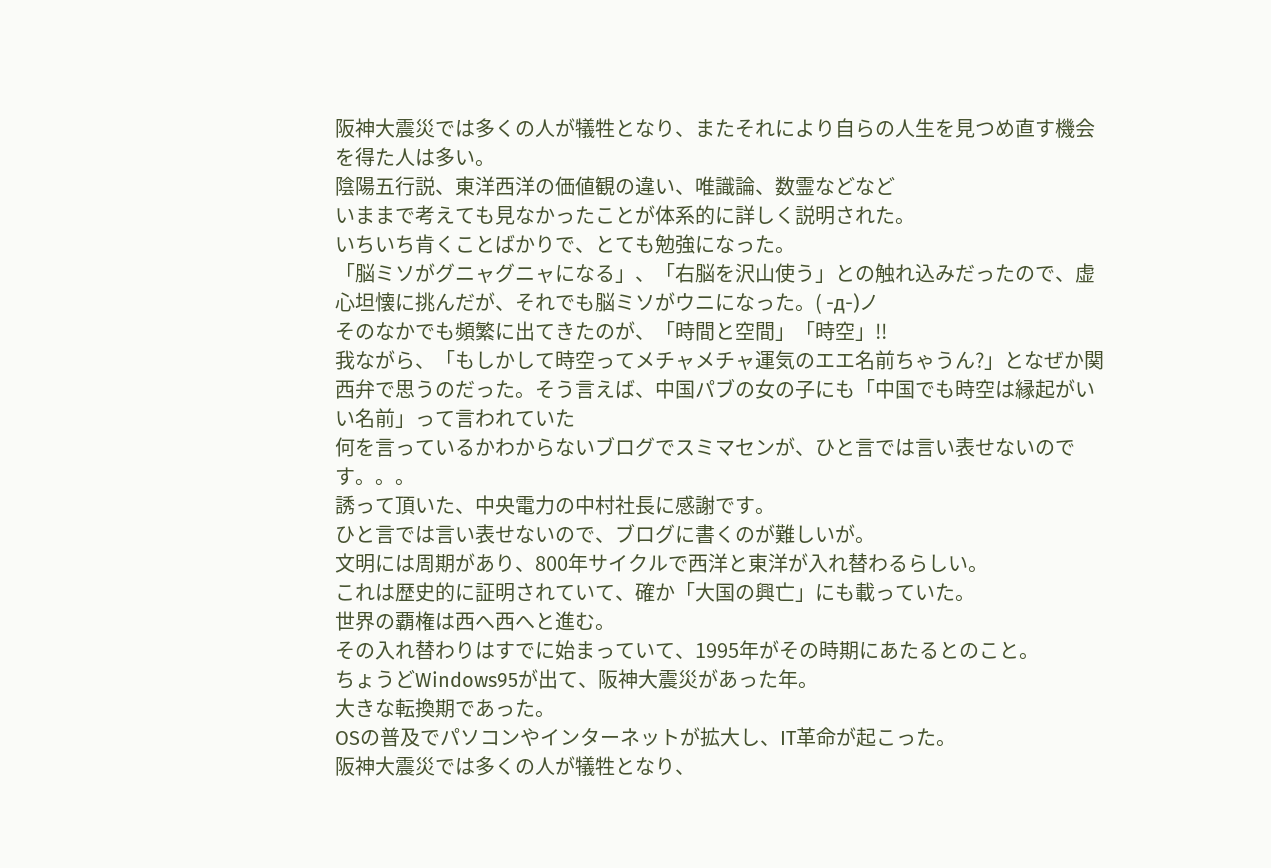阪神大震災では多くの人が犠牲となり、またそれにより自らの人生を見つめ直す機会を得た人は多い。
陰陽五行説、東洋西洋の価値観の違い、唯識論、数霊などなど
いままで考えても見なかったことが体系的に詳しく説明された。
いちいち肯くことばかりで、とても勉強になった。
「脳ミソがグニャグニャになる」、「右脳を沢山使う」との触れ込みだったので、虚心坦懐に挑んだが、それでも脳ミソがウニになった。( -д-)ノ
そのなかでも頻繁に出てきたのが、「時間と空間」「時空」!!
我ながら、「もしかして時空ってメチャメチャ運気のエエ名前ちゃうん?」となぜか関西弁で思うのだった。そう言えば、中国パブの女の子にも「中国でも時空は縁起がいい名前」って言われていた
何を言っているかわからないブログでスミマセンが、ひと言では言い表せないのです。。。
誘って頂いた、中央電力の中村社長に感謝です。
ひと言では言い表せないので、ブログに書くのが難しいが。
文明には周期があり、800年サイクルで西洋と東洋が入れ替わるらしい。
これは歴史的に証明されていて、確か「大国の興亡」にも載っていた。
世界の覇権は西へ西へと進む。
その入れ替わりはすでに始まっていて、1995年がその時期にあたるとのこと。
ちょうどWindows95が出て、阪神大震災があった年。
大きな転換期であった。
OSの普及でパソコンやインターネットが拡大し、IT革命が起こった。
阪神大震災では多くの人が犠牲となり、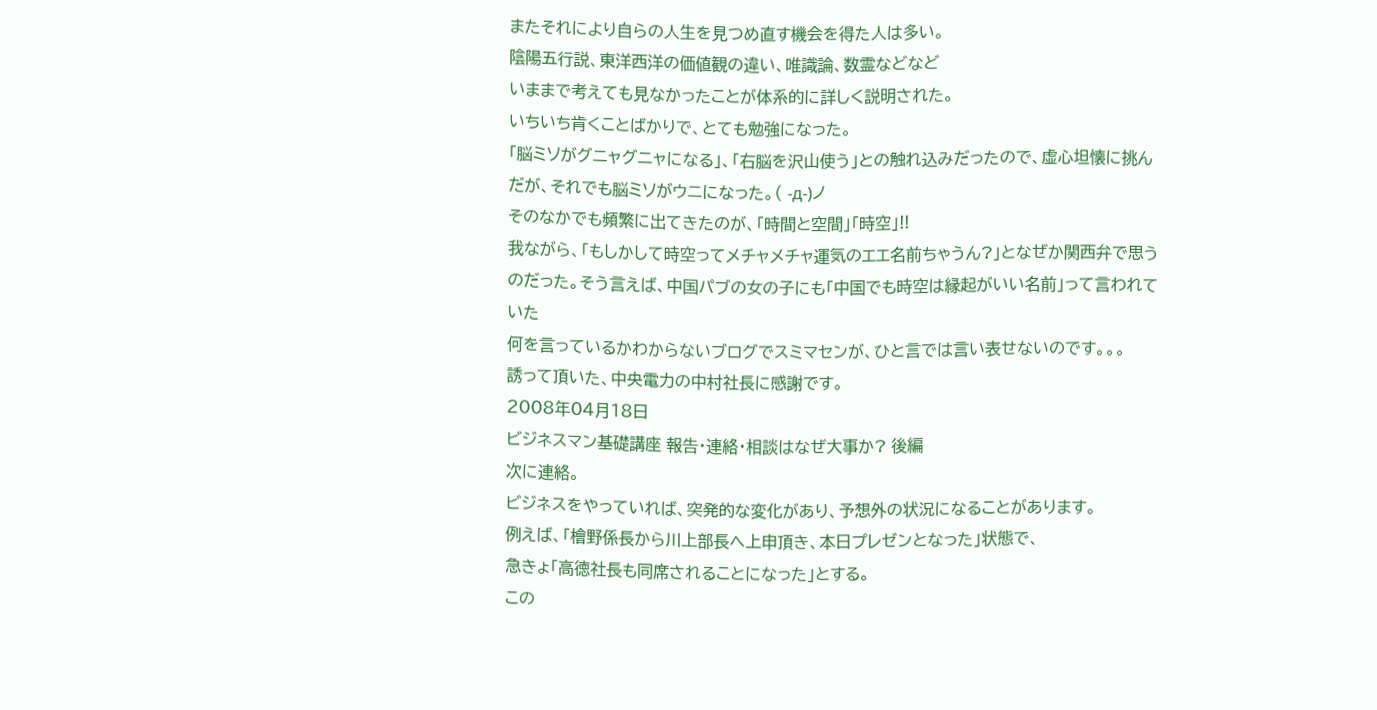またそれにより自らの人生を見つめ直す機会を得た人は多い。
陰陽五行説、東洋西洋の価値観の違い、唯識論、数霊などなど
いままで考えても見なかったことが体系的に詳しく説明された。
いちいち肯くことばかりで、とても勉強になった。
「脳ミソがグニャグニャになる」、「右脳を沢山使う」との触れ込みだったので、虚心坦懐に挑んだが、それでも脳ミソがウニになった。( -д-)ノ
そのなかでも頻繁に出てきたのが、「時間と空間」「時空」!!
我ながら、「もしかして時空ってメチャメチャ運気のエエ名前ちゃうん?」となぜか関西弁で思うのだった。そう言えば、中国パブの女の子にも「中国でも時空は縁起がいい名前」って言われていた
何を言っているかわからないブログでスミマセンが、ひと言では言い表せないのです。。。
誘って頂いた、中央電力の中村社長に感謝です。
2008年04月18日
ビジネスマン基礎講座 報告・連絡・相談はなぜ大事か? 後編
次に連絡。
ビジネスをやっていれば、突発的な変化があり、予想外の状況になることがあります。
例えば、「檜野係長から川上部長へ上申頂き、本日プレゼンとなった」状態で、
急きょ「高徳社長も同席されることになった」とする。
この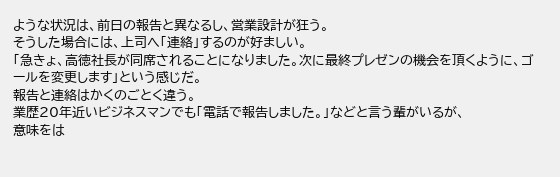ような状況は、前日の報告と異なるし、営業設計が狂う。
そうした場合には、上司へ「連絡」するのが好ましい。
「急きょ、高徳社長が同席されることになりました。次に最終プレゼンの機会を頂くように、ゴールを変更します」という感じだ。
報告と連絡はかくのごとく違う。
業歴20年近いビジネスマンでも「電話で報告しました。」などと言う輩がいるが、
意味をは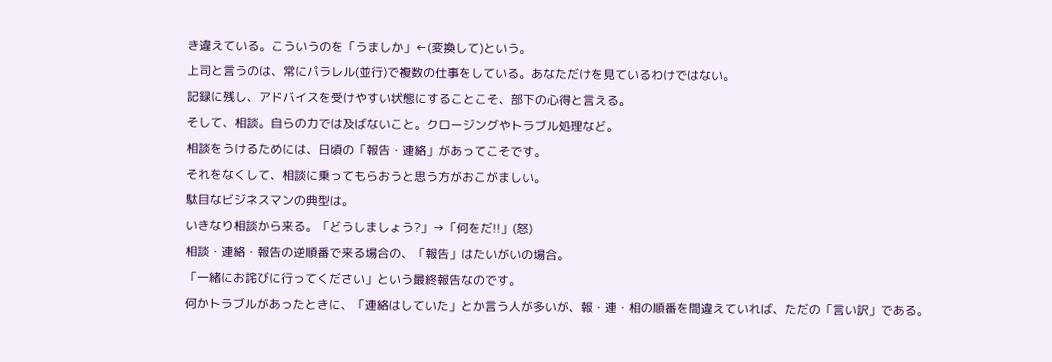き違えている。こういうのを「うましか」←(変換して)という。
上司と言うのは、常にパラレル(並行)で複数の仕事をしている。あなただけを見ているわけではない。
記録に残し、アドバイスを受けやすい状態にすることこそ、部下の心得と言える。
そして、相談。自らの力では及ばないこと。クロージングやトラブル処理など。
相談をうけるためには、日頃の「報告・連絡」があってこそです。
それをなくして、相談に乗ってもらおうと思う方がおこがましい。
駄目なビジネスマンの典型は。
いきなり相談から来る。「どうしましょう?」→「何をだ!!」(怒)
相談・連絡・報告の逆順番で来る場合の、「報告」はたいがいの場合。
「一緒にお詫びに行ってください」という最終報告なのです。
何かトラブルがあったときに、「連絡はしていた」とか言う人が多いが、報・連・相の順番を間違えていれば、ただの「言い訳」である。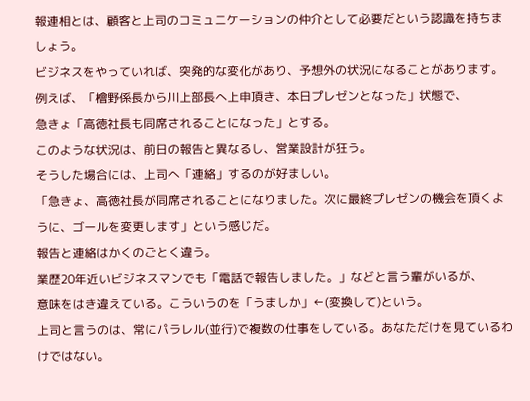報連相とは、顧客と上司のコミュニケーションの仲介として必要だという認識を持ちましょう。
ビジネスをやっていれば、突発的な変化があり、予想外の状況になることがあります。
例えば、「檜野係長から川上部長へ上申頂き、本日プレゼンとなった」状態で、
急きょ「高徳社長も同席されることになった」とする。
このような状況は、前日の報告と異なるし、営業設計が狂う。
そうした場合には、上司へ「連絡」するのが好ましい。
「急きょ、高徳社長が同席されることになりました。次に最終プレゼンの機会を頂くように、ゴールを変更します」という感じだ。
報告と連絡はかくのごとく違う。
業歴20年近いビジネスマンでも「電話で報告しました。」などと言う輩がいるが、
意味をはき違えている。こういうのを「うましか」←(変換して)という。
上司と言うのは、常にパラレル(並行)で複数の仕事をしている。あなただけを見ているわけではない。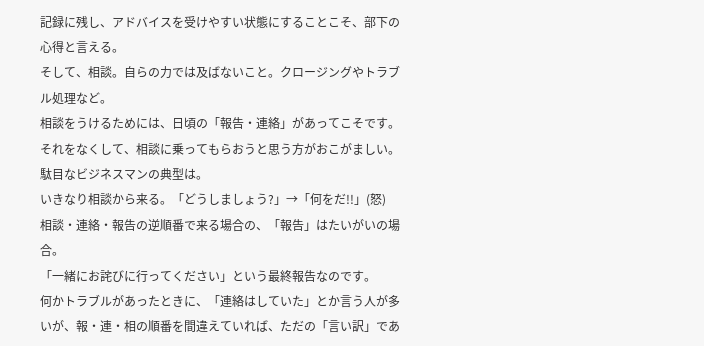記録に残し、アドバイスを受けやすい状態にすることこそ、部下の心得と言える。
そして、相談。自らの力では及ばないこと。クロージングやトラブル処理など。
相談をうけるためには、日頃の「報告・連絡」があってこそです。
それをなくして、相談に乗ってもらおうと思う方がおこがましい。
駄目なビジネスマンの典型は。
いきなり相談から来る。「どうしましょう?」→「何をだ!!」(怒)
相談・連絡・報告の逆順番で来る場合の、「報告」はたいがいの場合。
「一緒にお詫びに行ってください」という最終報告なのです。
何かトラブルがあったときに、「連絡はしていた」とか言う人が多いが、報・連・相の順番を間違えていれば、ただの「言い訳」であ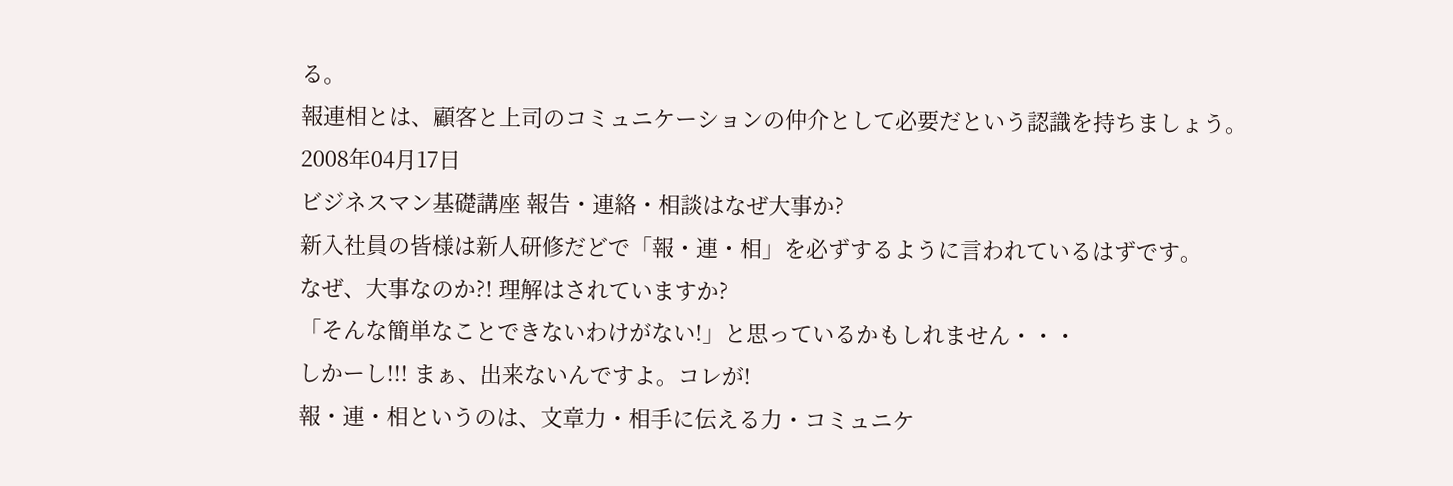る。
報連相とは、顧客と上司のコミュニケーションの仲介として必要だという認識を持ちましょう。
2008年04月17日
ビジネスマン基礎講座 報告・連絡・相談はなぜ大事か?
新入社員の皆様は新人研修だどで「報・連・相」を必ずするように言われているはずです。
なぜ、大事なのか?! 理解はされていますか?
「そんな簡単なことできないわけがない!」と思っているかもしれません・・・
しかーし!!! まぁ、出来ないんですよ。コレが!
報・連・相というのは、文章力・相手に伝える力・コミュニケ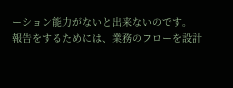ーション能力がないと出来ないのです。
報告をするためには、業務のフローを設計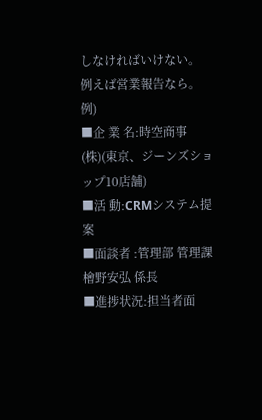しなければいけない。
例えば営業報告なら。
例)
■企 業 名:時空商事(株)(東京、ジーンズショップ10店舗)
■活 動:CRMシステム提案
■面談者 :管理部 管理課 檜野安弘 係長
■進捗状況:担当者面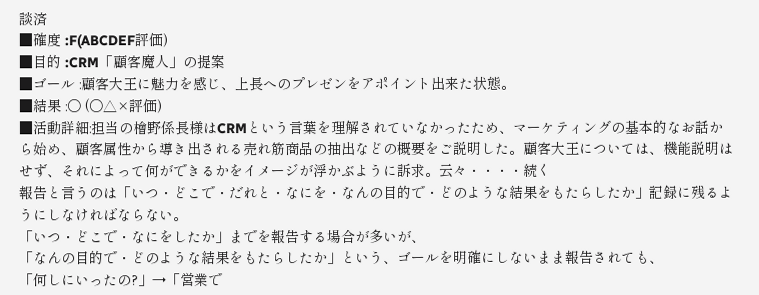談済
■確度 :F(ABCDEF評価)
■目的 :CRM「顧客魔人」の提案
■ゴール :顧客大王に魅力を感じ、上長へのプレゼンをアポイント出来た状態。
■結果 :○ (○△×評価)
■活動詳細:担当の檜野係長様はCRMという言葉を理解されていなかったため、マーケティングの基本的なお話から始め、顧客属性から導き出される売れ筋商品の抽出などの概要をご説明した。顧客大王については、機能説明はせず、それによって何ができるかをイメージが浮かぶように訴求。云々・・・・続く
報告と言うのは「いつ・どこで・だれと・なにを・なんの目的で・どのような結果をもたらしたか」記録に残るようにしなければならない。
「いつ・どこで・なにをしたか」までを報告する場合が多いが、
「なんの目的で・どのような結果をもたらしたか」という、ゴールを明確にしないまま報告されても、
「何しにいったの?」→「営業で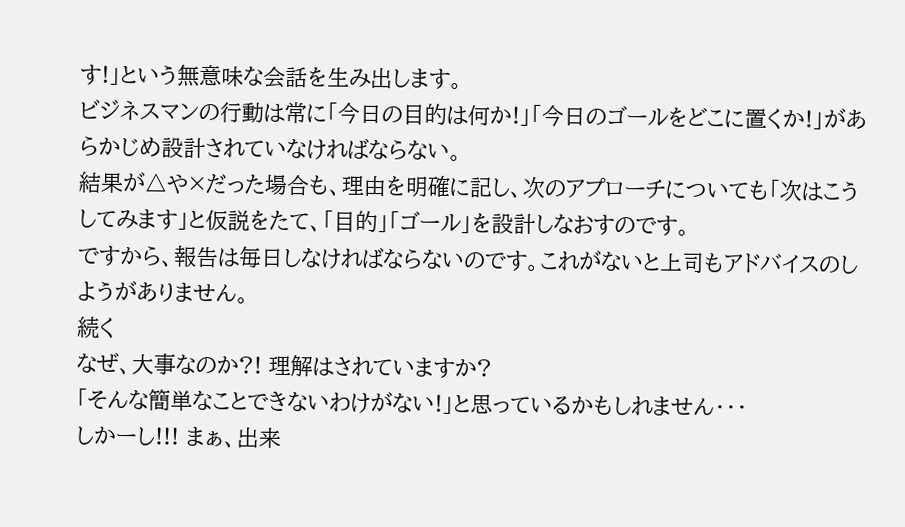す!」という無意味な会話を生み出します。
ビジネスマンの行動は常に「今日の目的は何か!」「今日のゴールをどこに置くか!」があらかじめ設計されていなければならない。
結果が△や×だった場合も、理由を明確に記し、次のアプローチについても「次はこうしてみます」と仮説をたて、「目的」「ゴール」を設計しなおすのです。
ですから、報告は毎日しなければならないのです。これがないと上司もアドバイスのしようがありません。
続く
なぜ、大事なのか?! 理解はされていますか?
「そんな簡単なことできないわけがない!」と思っているかもしれません・・・
しかーし!!! まぁ、出来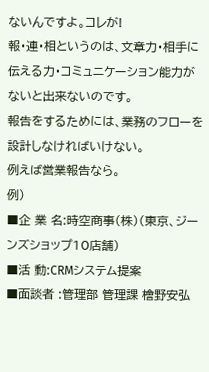ないんですよ。コレが!
報・連・相というのは、文章力・相手に伝える力・コミュニケーション能力がないと出来ないのです。
報告をするためには、業務のフローを設計しなければいけない。
例えば営業報告なら。
例)
■企 業 名:時空商事(株)(東京、ジーンズショップ10店舗)
■活 動:CRMシステム提案
■面談者 :管理部 管理課 檜野安弘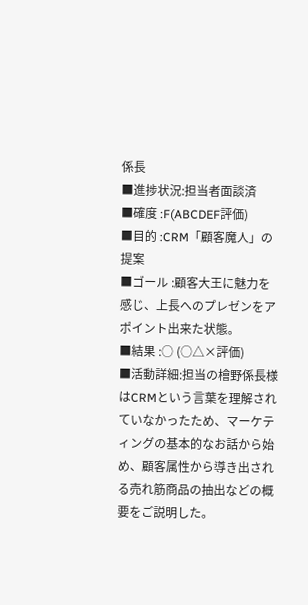係長
■進捗状況:担当者面談済
■確度 :F(ABCDEF評価)
■目的 :CRM「顧客魔人」の提案
■ゴール :顧客大王に魅力を感じ、上長へのプレゼンをアポイント出来た状態。
■結果 :○ (○△×評価)
■活動詳細:担当の檜野係長様はCRMという言葉を理解されていなかったため、マーケティングの基本的なお話から始め、顧客属性から導き出される売れ筋商品の抽出などの概要をご説明した。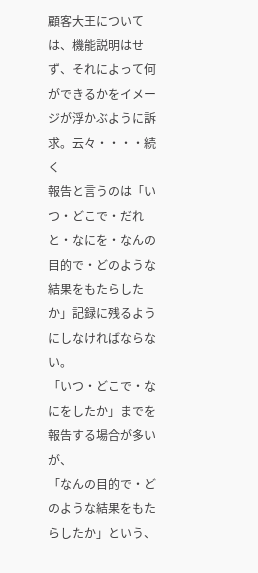顧客大王については、機能説明はせず、それによって何ができるかをイメージが浮かぶように訴求。云々・・・・続く
報告と言うのは「いつ・どこで・だれと・なにを・なんの目的で・どのような結果をもたらしたか」記録に残るようにしなければならない。
「いつ・どこで・なにをしたか」までを報告する場合が多いが、
「なんの目的で・どのような結果をもたらしたか」という、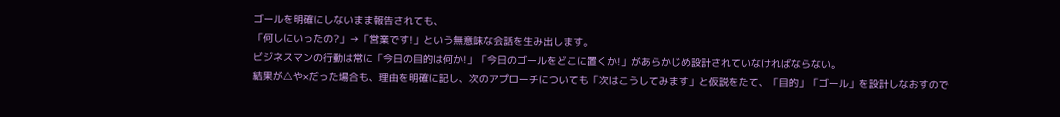ゴールを明確にしないまま報告されても、
「何しにいったの?」→「営業です!」という無意味な会話を生み出します。
ビジネスマンの行動は常に「今日の目的は何か!」「今日のゴールをどこに置くか!」があらかじめ設計されていなければならない。
結果が△や×だった場合も、理由を明確に記し、次のアプローチについても「次はこうしてみます」と仮説をたて、「目的」「ゴール」を設計しなおすので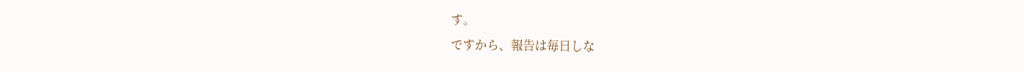す。
ですから、報告は毎日しな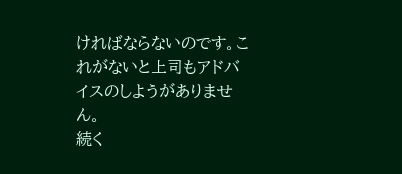ければならないのです。これがないと上司もアドバイスのしようがありません。
続く